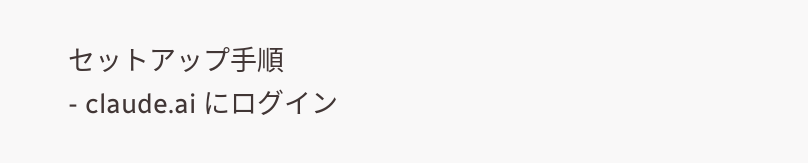セットアップ手順
- claude.ai にログイン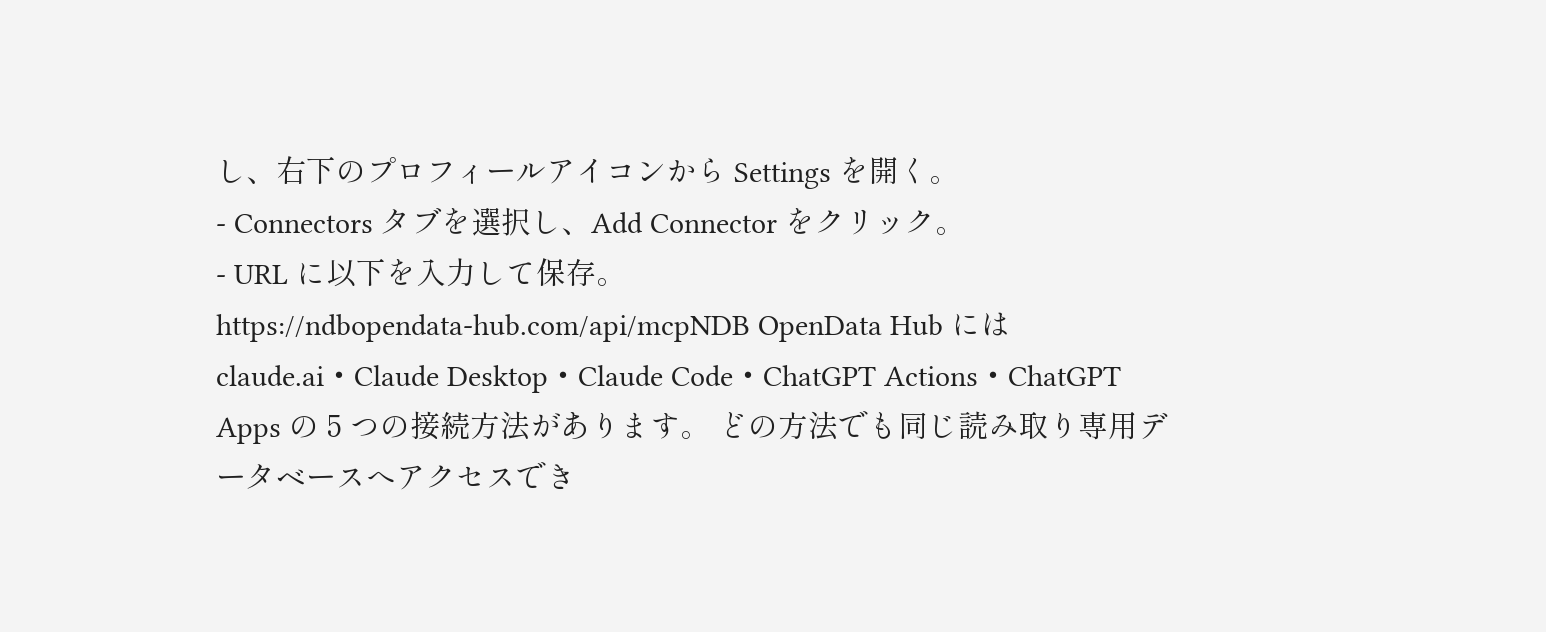し、右下のプロフィールアイコンから Settings を開く。
- Connectors タブを選択し、Add Connector をクリック。
- URL に以下を入力して保存。
https://ndbopendata-hub.com/api/mcpNDB OpenData Hub には claude.ai・Claude Desktop・Claude Code・ChatGPT Actions・ChatGPT Apps の 5 つの接続方法があります。 どの方法でも同じ読み取り専用データベースへアクセスでき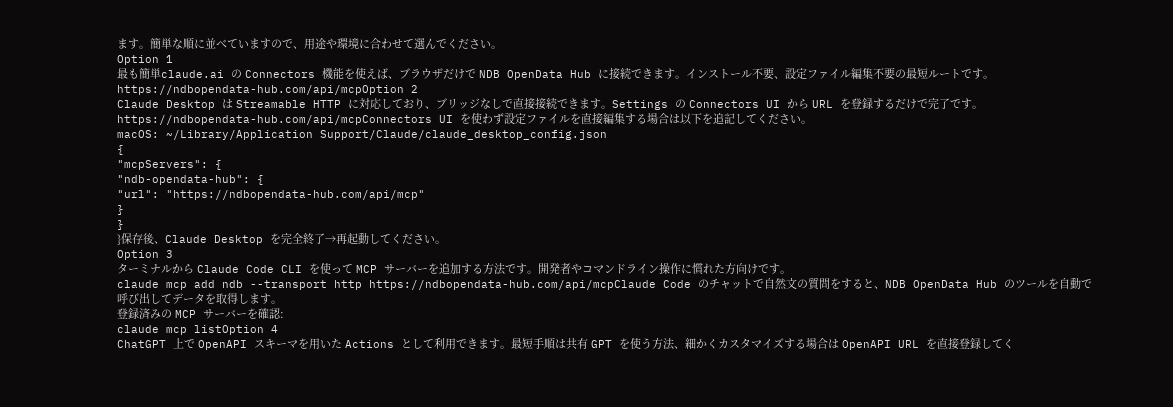ます。簡単な順に並べていますので、用途や環境に合わせて選んでください。
Option 1
最も簡単claude.ai の Connectors 機能を使えば、ブラウザだけで NDB OpenData Hub に接続できます。インストール不要、設定ファイル編集不要の最短ルートです。
https://ndbopendata-hub.com/api/mcpOption 2
Claude Desktop は Streamable HTTP に対応しており、ブリッジなしで直接接続できます。Settings の Connectors UI から URL を登録するだけで完了です。
https://ndbopendata-hub.com/api/mcpConnectors UI を使わず設定ファイルを直接編集する場合は以下を追記してください。
macOS: ~/Library/Application Support/Claude/claude_desktop_config.json
{
"mcpServers": {
"ndb-opendata-hub": {
"url": "https://ndbopendata-hub.com/api/mcp"
}
}
}保存後、Claude Desktop を完全終了→再起動してください。
Option 3
ターミナルから Claude Code CLI を使って MCP サーバーを追加する方法です。開発者やコマンドライン操作に慣れた方向けです。
claude mcp add ndb --transport http https://ndbopendata-hub.com/api/mcpClaude Code のチャットで自然文の質問をすると、NDB OpenData Hub のツールを自動で呼び出してデータを取得します。
登録済みの MCP サーバーを確認:
claude mcp listOption 4
ChatGPT 上で OpenAPI スキーマを用いた Actions として利用できます。最短手順は共有 GPT を使う方法、細かくカスタマイズする場合は OpenAPI URL を直接登録してく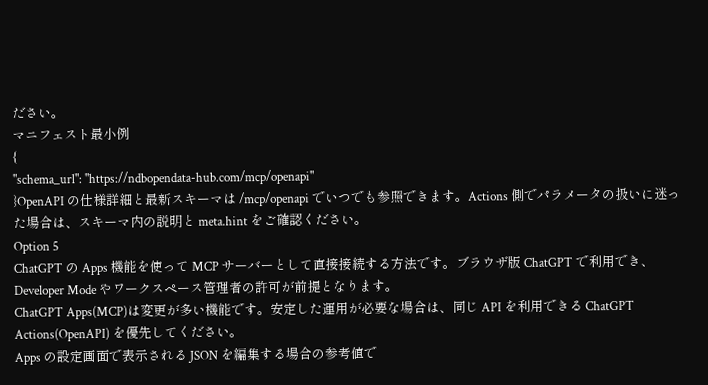ださい。
マニフェスト最小例
{
"schema_url": "https://ndbopendata-hub.com/mcp/openapi"
}OpenAPI の仕様詳細と最新スキーマは /mcp/openapi でいつでも参照できます。Actions 側でパラメータの扱いに迷った場合は、スキーマ内の説明と meta.hint をご確認ください。
Option 5
ChatGPT の Apps 機能を使って MCP サーバーとして直接接続する方法です。ブラウザ版 ChatGPT で利用でき、Developer Mode やワークスペース管理者の許可が前提となります。
ChatGPT Apps(MCP)は変更が多い機能です。安定した運用が必要な場合は、同じ API を利用できる ChatGPT Actions(OpenAPI) を優先してください。
Apps の設定画面で表示される JSON を編集する場合の参考値で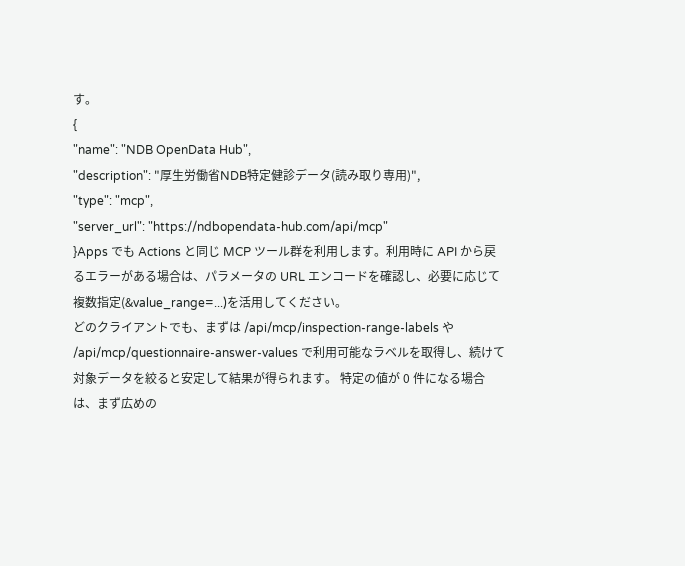す。
{
"name": "NDB OpenData Hub",
"description": "厚生労働省NDB特定健診データ(読み取り専用)",
"type": "mcp",
"server_url": "https://ndbopendata-hub.com/api/mcp"
}Apps でも Actions と同じ MCP ツール群を利用します。利用時に API から戻るエラーがある場合は、パラメータの URL エンコードを確認し、必要に応じて複数指定(&value_range=...)を活用してください。
どのクライアントでも、まずは /api/mcp/inspection-range-labels や /api/mcp/questionnaire-answer-values で利用可能なラベルを取得し、続けて対象データを絞ると安定して結果が得られます。 特定の値が 0 件になる場合は、まず広めの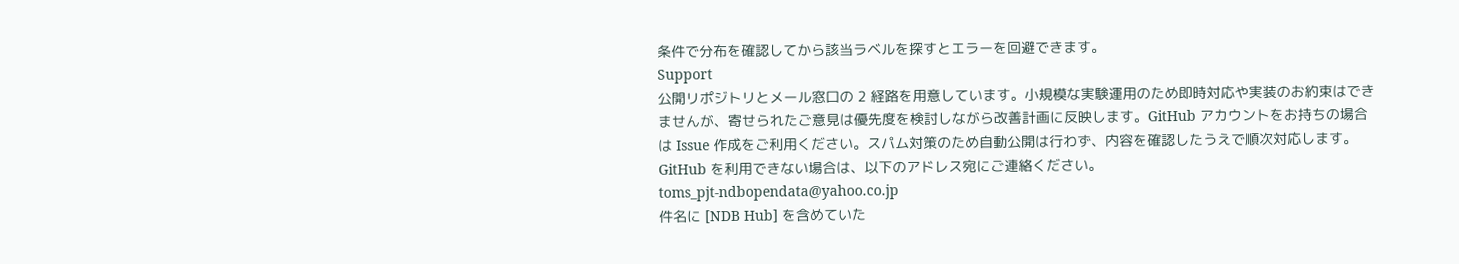条件で分布を確認してから該当ラベルを探すとエラーを回避できます。
Support
公開リポジトリとメール窓口の 2 経路を用意しています。小規模な実験運用のため即時対応や実装のお約束はできませんが、寄せられたご意見は優先度を検討しながら改善計画に反映します。GitHub アカウントをお持ちの場合は Issue 作成をご利用ください。スパム対策のため自動公開は行わず、内容を確認したうえで順次対応します。
GitHub を利用できない場合は、以下のアドレス宛にご連絡ください。
toms_pjt-ndbopendata@yahoo.co.jp
件名に [NDB Hub] を含めていた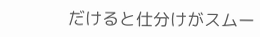だけると仕分けがスムー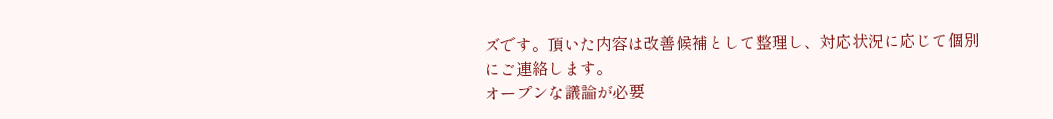ズです。頂いた内容は改善候補として整理し、対応状況に応じて個別にご連絡します。
オープンな議論が必要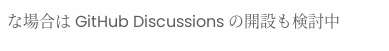な場合は GitHub Discussions の開設も検討中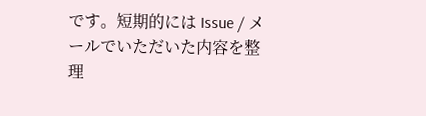です。短期的には Issue / メールでいただいた内容を整理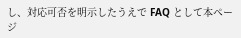し、対応可否を明示したうえで FAQ として本ページ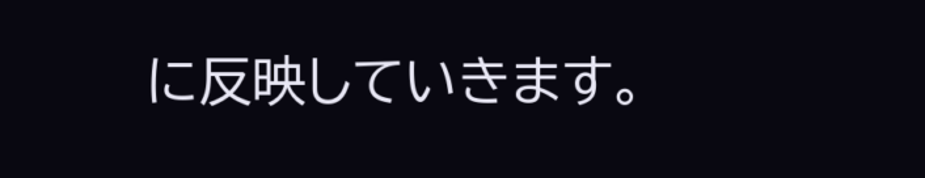に反映していきます。